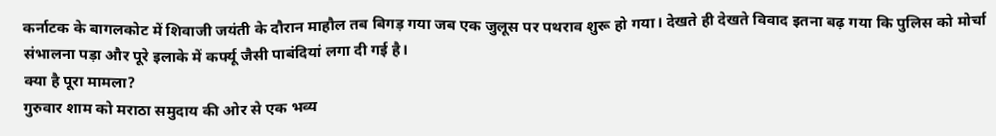कर्नाटक के बागलकोट में शिवाजी जयंती के दौरान माहौल तब बिगड़ गया जब एक जुलूस पर पथराव शुरू हो गया। देखते ही देखते विवाद इतना बढ़ गया कि पुलिस को मोर्चा संभालना पड़ा और पूरे इलाके में कर्फ्यू जैसी पाबंदियां लगा दी गई है।
क्या है पूरा मामला?
गुरुवार शाम को मराठा समुदाय की ओर से एक भव्य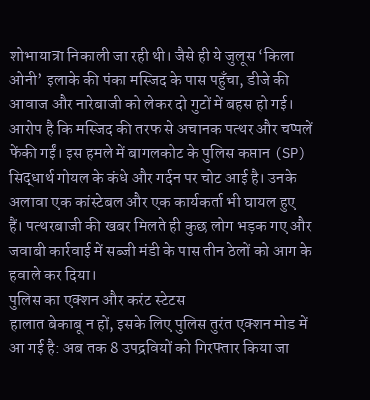शोभायात्रा निकाली जा रही थी। जैसे ही ये जुलूस ‘किला ओनी’ इलाके की पंका मस्जिद के पास पहुँचा, डीजे की आवाज और नारेबाजी को लेकर दो गुटों में बहस हो गई।
आरोप है कि मस्जिद की तरफ से अचानक पत्थर और चप्पलें फेंकी गईं। इस हमले में बागलकोट के पुलिस कप्तान (SP) सिद्धार्थ गोयल के कंधे और गर्दन पर चोट आई है। उनके अलावा एक कांस्टेबल और एक कार्यकर्ता भी घायल हुए हैं। पत्थरबाजी की खबर मिलते ही कुछ लोग भड़क गए और जवाबी कार्रवाई में सब्जी मंडी के पास तीन ठेलों को आग के हवाले कर दिया।
पुलिस का एक्शन और करंट स्टेटस
हालात बेकाबू न हों, इसके लिए पुलिस तुरंत एक्शन मोड में आ गई है: अब तक 8 उपद्रवियों को गिरफ्तार किया जा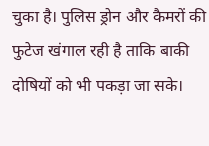चुका है। पुलिस ड्रोन और कैमरों की फुटेज खंगाल रही है ताकि बाकी दोषियों को भी पकड़ा जा सके।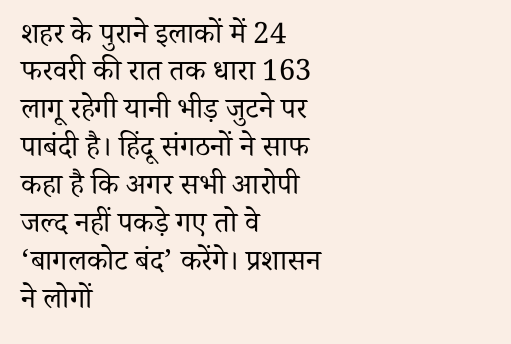शहर के पुराने इलाकों में 24 फरवरी की रात तक धारा 163 लागू रहेगी यानी भीड़ जुटने पर पाबंदी है। हिंदू संगठनों ने साफ कहा है कि अगर सभी आरोपी जल्द नहीं पकड़े गए तो वे ‘बागलकोट बंद’ करेंगे। प्रशासन ने लोगों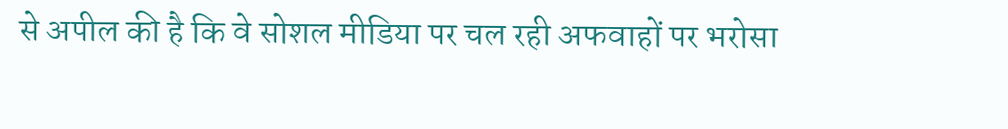से अपील की है कि वे सोशल मीडिया पर चल रही अफवाहों पर भरोसा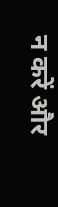न करें और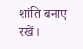शांति बनाए रखें।